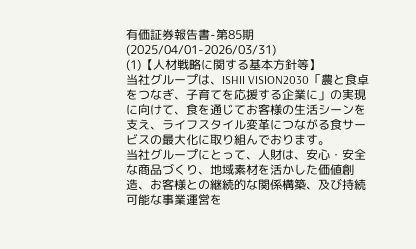有価証券報告書-第85期(2025/04/01-2026/03/31)
(1)【人材戦略に関する基本方針等】
当社グループは、ISHII VISION2030「農と食卓をつなぎ、子育てを応援する企業に」の実現に向けて、食を通じてお客様の生活シーンを支え、ライフスタイル変革につながる食サービスの最大化に取り組んでおります。
当社グループにとって、人財は、安心・安全な商品づくり、地域素材を活かした価値創造、お客様との継続的な関係構築、及び持続可能な事業運営を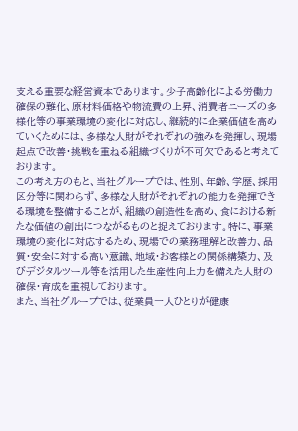支える重要な経営資本であります。少子高齢化による労働力確保の難化、原材料価格や物流費の上昇、消費者ニーズの多様化等の事業環境の変化に対応し、継続的に企業価値を高めていくためには、多様な人財がそれぞれの強みを発揮し、現場起点で改善・挑戦を重ねる組織づくりが不可欠であると考えております。
この考え方のもと、当社グループでは、性別、年齢、学歴、採用区分等に関わらず、多様な人財がそれぞれの能力を発揮できる環境を整備することが、組織の創造性を高め、食における新たな価値の創出につながるものと捉えております。特に、事業環境の変化に対応するため、現場での業務理解と改善力、品質・安全に対する高い意識、地域・お客様との関係構築力、及びデジタルツール等を活用した生産性向上力を備えた人財の確保・育成を重視しております。
また、当社グループでは、従業員一人ひとりが健康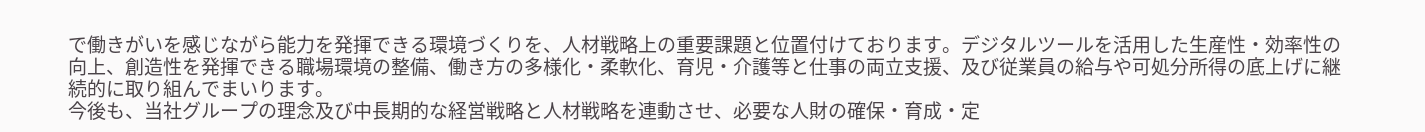で働きがいを感じながら能力を発揮できる環境づくりを、人材戦略上の重要課題と位置付けております。デジタルツールを活用した生産性・効率性の向上、創造性を発揮できる職場環境の整備、働き方の多様化・柔軟化、育児・介護等と仕事の両立支援、及び従業員の給与や可処分所得の底上げに継続的に取り組んでまいります。
今後も、当社グループの理念及び中長期的な経営戦略と人材戦略を連動させ、必要な人財の確保・育成・定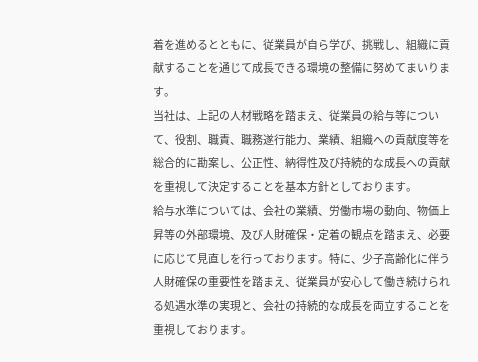着を進めるとともに、従業員が自ら学び、挑戦し、組織に貢献することを通じて成長できる環境の整備に努めてまいります。
当社は、上記の人材戦略を踏まえ、従業員の給与等について、役割、職責、職務遂行能力、業績、組織への貢献度等を総合的に勘案し、公正性、納得性及び持続的な成長への貢献を重視して決定することを基本方針としております。
給与水準については、会社の業績、労働市場の動向、物価上昇等の外部環境、及び人財確保・定着の観点を踏まえ、必要に応じて見直しを行っております。特に、少子高齢化に伴う人財確保の重要性を踏まえ、従業員が安心して働き続けられる処遇水準の実現と、会社の持続的な成長を両立することを重視しております。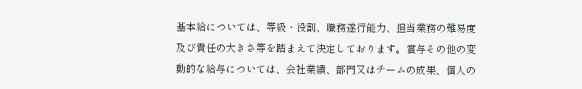基本給については、等級・役割、職務遂行能力、担当業務の難易度及び責任の大きさ等を踏まえて決定しております。賞与その他の変動的な給与については、会社業績、部門又はチームの成果、個人の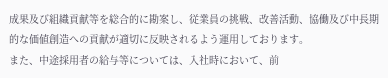成果及び組織貢献等を総合的に勘案し、従業員の挑戦、改善活動、協働及び中長期的な価値創造への貢献が適切に反映されるよう運用しております。
また、中途採用者の給与等については、入社時において、前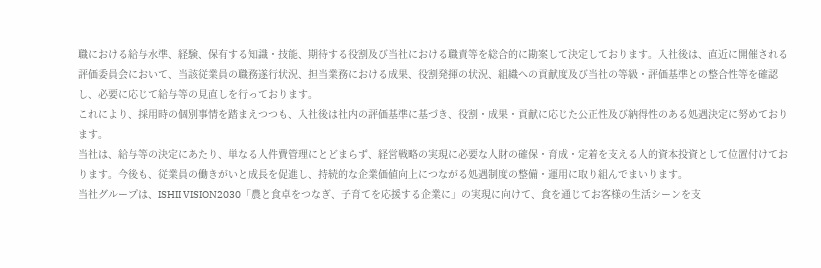職における給与水準、経験、保有する知識・技能、期待する役割及び当社における職責等を総合的に勘案して決定しております。入社後は、直近に開催される評価委員会において、当該従業員の職務遂行状況、担当業務における成果、役割発揮の状況、組織への貢献度及び当社の等級・評価基準との整合性等を確認し、必要に応じて給与等の見直しを行っております。
これにより、採用時の個別事情を踏まえつつも、入社後は社内の評価基準に基づき、役割・成果・貢献に応じた公正性及び納得性のある処遇決定に努めております。
当社は、給与等の決定にあたり、単なる人件費管理にとどまらず、経営戦略の実現に必要な人財の確保・育成・定着を支える人的資本投資として位置付けております。今後も、従業員の働きがいと成長を促進し、持続的な企業価値向上につながる処遇制度の整備・運用に取り組んでまいります。
当社グループは、ISHII VISION2030「農と食卓をつなぎ、子育てを応援する企業に」の実現に向けて、食を通じてお客様の生活シーンを支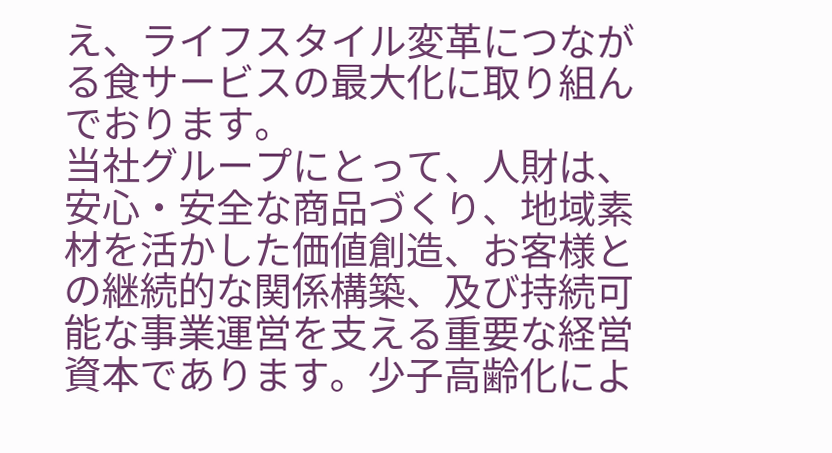え、ライフスタイル変革につながる食サービスの最大化に取り組んでおります。
当社グループにとって、人財は、安心・安全な商品づくり、地域素材を活かした価値創造、お客様との継続的な関係構築、及び持続可能な事業運営を支える重要な経営資本であります。少子高齢化によ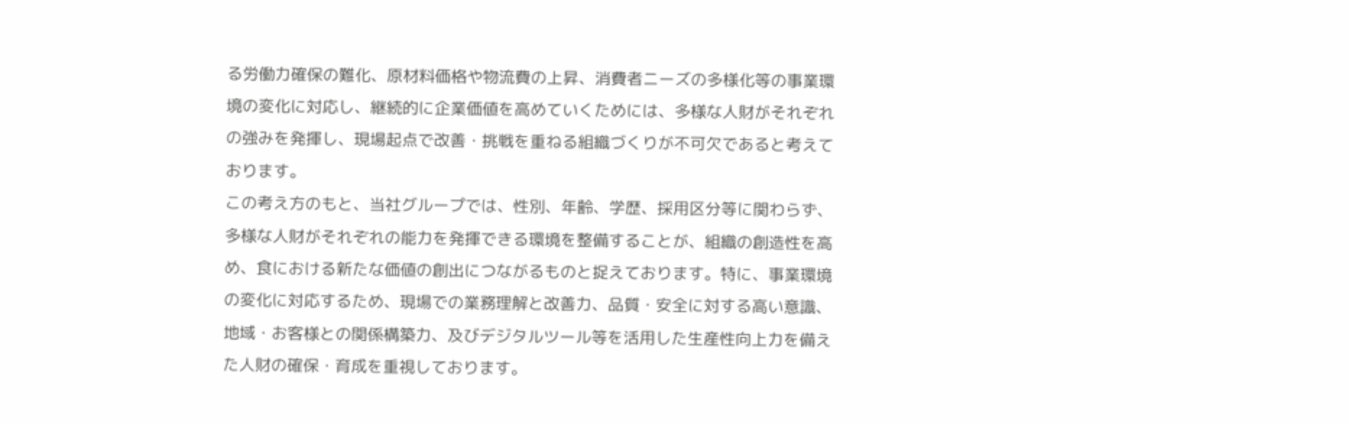る労働力確保の難化、原材料価格や物流費の上昇、消費者ニーズの多様化等の事業環境の変化に対応し、継続的に企業価値を高めていくためには、多様な人財がそれぞれの強みを発揮し、現場起点で改善・挑戦を重ねる組織づくりが不可欠であると考えております。
この考え方のもと、当社グループでは、性別、年齢、学歴、採用区分等に関わらず、多様な人財がそれぞれの能力を発揮できる環境を整備することが、組織の創造性を高め、食における新たな価値の創出につながるものと捉えております。特に、事業環境の変化に対応するため、現場での業務理解と改善力、品質・安全に対する高い意識、地域・お客様との関係構築力、及びデジタルツール等を活用した生産性向上力を備えた人財の確保・育成を重視しております。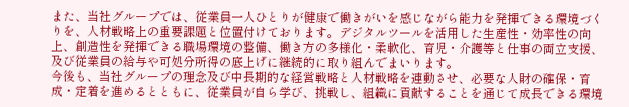また、当社グループでは、従業員一人ひとりが健康で働きがいを感じながら能力を発揮できる環境づくりを、人材戦略上の重要課題と位置付けております。デジタルツールを活用した生産性・効率性の向上、創造性を発揮できる職場環境の整備、働き方の多様化・柔軟化、育児・介護等と仕事の両立支援、及び従業員の給与や可処分所得の底上げに継続的に取り組んでまいります。
今後も、当社グループの理念及び中長期的な経営戦略と人材戦略を連動させ、必要な人財の確保・育成・定着を進めるとともに、従業員が自ら学び、挑戦し、組織に貢献することを通じて成長できる環境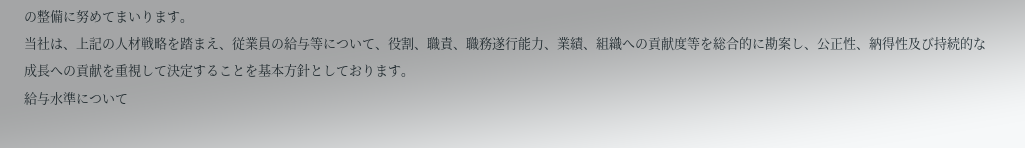の整備に努めてまいります。
当社は、上記の人材戦略を踏まえ、従業員の給与等について、役割、職責、職務遂行能力、業績、組織への貢献度等を総合的に勘案し、公正性、納得性及び持続的な成長への貢献を重視して決定することを基本方針としております。
給与水準について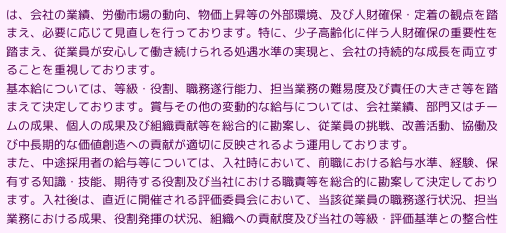は、会社の業績、労働市場の動向、物価上昇等の外部環境、及び人財確保・定着の観点を踏まえ、必要に応じて見直しを行っております。特に、少子高齢化に伴う人財確保の重要性を踏まえ、従業員が安心して働き続けられる処遇水準の実現と、会社の持続的な成長を両立することを重視しております。
基本給については、等級・役割、職務遂行能力、担当業務の難易度及び責任の大きさ等を踏まえて決定しております。賞与その他の変動的な給与については、会社業績、部門又はチームの成果、個人の成果及び組織貢献等を総合的に勘案し、従業員の挑戦、改善活動、協働及び中長期的な価値創造への貢献が適切に反映されるよう運用しております。
また、中途採用者の給与等については、入社時において、前職における給与水準、経験、保有する知識・技能、期待する役割及び当社における職責等を総合的に勘案して決定しております。入社後は、直近に開催される評価委員会において、当該従業員の職務遂行状況、担当業務における成果、役割発揮の状況、組織への貢献度及び当社の等級・評価基準との整合性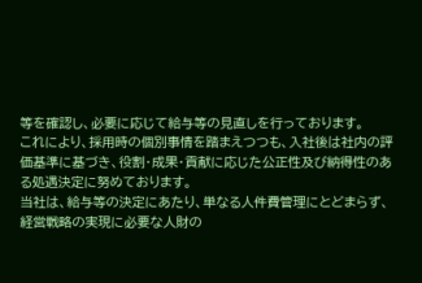等を確認し、必要に応じて給与等の見直しを行っております。
これにより、採用時の個別事情を踏まえつつも、入社後は社内の評価基準に基づき、役割・成果・貢献に応じた公正性及び納得性のある処遇決定に努めております。
当社は、給与等の決定にあたり、単なる人件費管理にとどまらず、経営戦略の実現に必要な人財の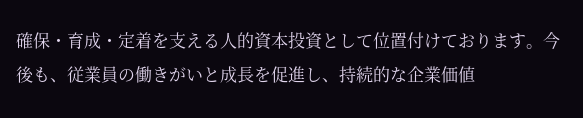確保・育成・定着を支える人的資本投資として位置付けております。今後も、従業員の働きがいと成長を促進し、持続的な企業価値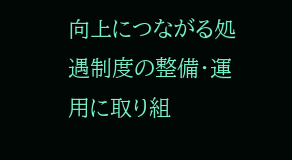向上につながる処遇制度の整備・運用に取り組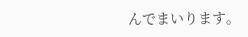んでまいります。